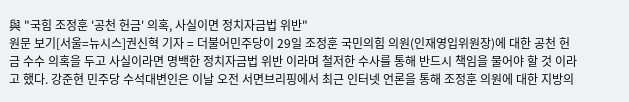與 "국힘 조정훈 '공천 헌금' 의혹, 사실이면 정치자금법 위반"
원문 보기[서울=뉴시스]권신혁 기자 = 더불어민주당이 29일 조정훈 국민의힘 의원(인재영입위원장)에 대한 공천 헌금 수수 의혹을 두고 사실이라면 명백한 정치자금법 위반 이라며 철저한 수사를 통해 반드시 책임을 물어야 할 것 이라고 했다. 강준현 민주당 수석대변인은 이날 오전 서면브리핑에서 최근 인터넷 언론을 통해 조정훈 의원에 대한 지방의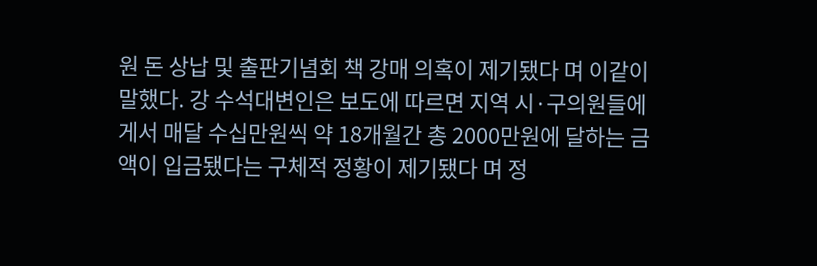원 돈 상납 및 출판기념회 책 강매 의혹이 제기됐다 며 이같이 말했다. 강 수석대변인은 보도에 따르면 지역 시·구의원들에게서 매달 수십만원씩 약 18개월간 총 2000만원에 달하는 금액이 입금됐다는 구체적 정황이 제기됐다 며 정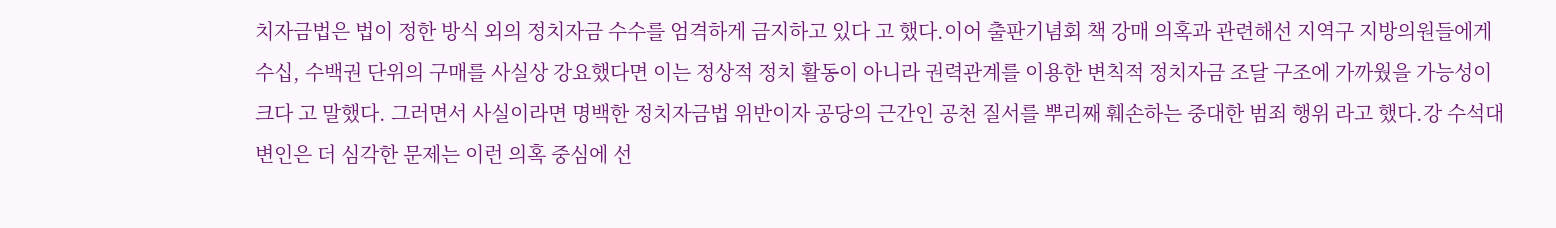치자금법은 법이 정한 방식 외의 정치자금 수수를 엄격하게 금지하고 있다 고 했다.이어 출판기념회 책 강매 의혹과 관련해선 지역구 지방의원들에게 수십, 수백권 단위의 구매를 사실상 강요했다면 이는 정상적 정치 활동이 아니라 권력관계를 이용한 변칙적 정치자금 조달 구조에 가까웠을 가능성이 크다 고 말했다. 그러면서 사실이라면 명백한 정치자금법 위반이자 공당의 근간인 공천 질서를 뿌리째 훼손하는 중대한 범죄 행위 라고 했다.강 수석대변인은 더 심각한 문제는 이런 의혹 중심에 선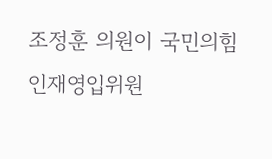조정훈 의원이 국민의힘 인재영입위원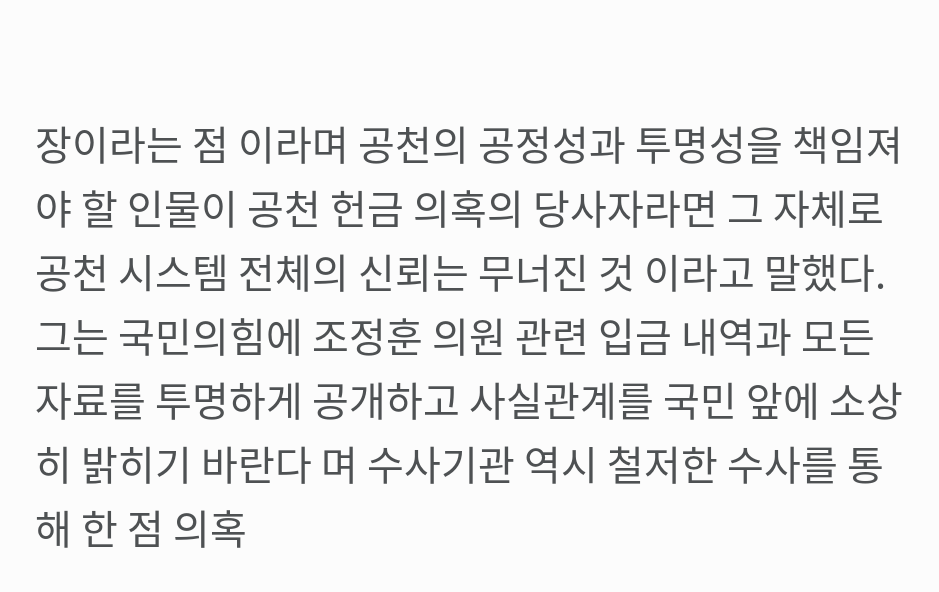장이라는 점 이라며 공천의 공정성과 투명성을 책임져야 할 인물이 공천 헌금 의혹의 당사자라면 그 자체로 공천 시스템 전체의 신뢰는 무너진 것 이라고 말했다. 그는 국민의힘에 조정훈 의원 관련 입금 내역과 모든 자료를 투명하게 공개하고 사실관계를 국민 앞에 소상히 밝히기 바란다 며 수사기관 역시 철저한 수사를 통해 한 점 의혹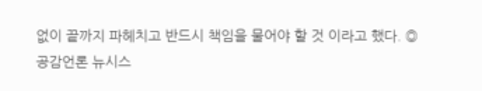없이 끝까지 파헤치고 반드시 책임을 물어야 할 것 이라고 했다. ◎공감언론 뉴시스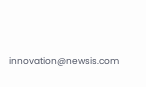innovation@newsis.com